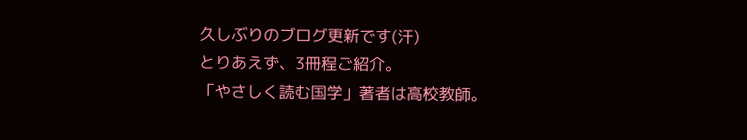久しぶりのブログ更新です(汗)
とりあえず、3冊程ご紹介。
「やさしく読む国学」著者は高校教師。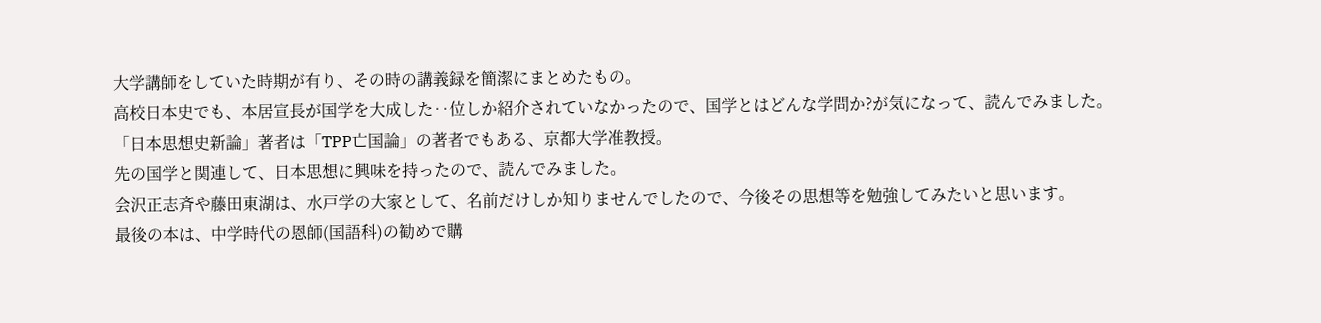大学講師をしていた時期が有り、その時の講義録を簡潔にまとめたもの。
高校日本史でも、本居宣長が国学を大成した‥位しか紹介されていなかったので、国学とはどんな学問か?が気になって、読んでみました。
「日本思想史新論」著者は「TPP亡国論」の著者でもある、京都大学准教授。
先の国学と関連して、日本思想に興味を持ったので、読んでみました。
会沢正志斉や藤田東湖は、水戸学の大家として、名前だけしか知りませんでしたので、今後その思想等を勉強してみたいと思います。
最後の本は、中学時代の恩師(国語科)の勧めで購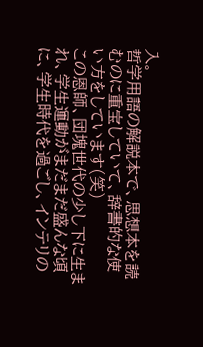入。
哲学用語の解説本で、思想本を読むのに重宝していて、辞書的な使い方をしています(笑)
この恩師、団塊世代の少し下に生まれ、学生運動がまだまだ盛んな頃に、学生時代を過ごし、インテリの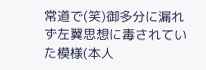常道で(笑)御多分に漏れず左翼思想に毒されていた模様(本人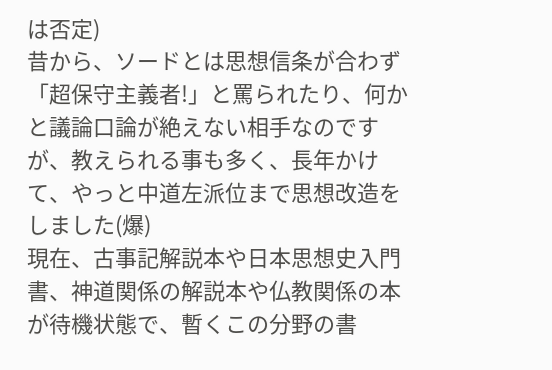は否定)
昔から、ソードとは思想信条が合わず
「超保守主義者!」と罵られたり、何かと議論口論が絶えない相手なのですが、教えられる事も多く、長年かけて、やっと中道左派位まで思想改造をしました(爆)
現在、古事記解説本や日本思想史入門書、神道関係の解説本や仏教関係の本が待機状態で、暫くこの分野の書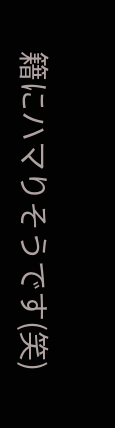籍にハマりそうです(笑)